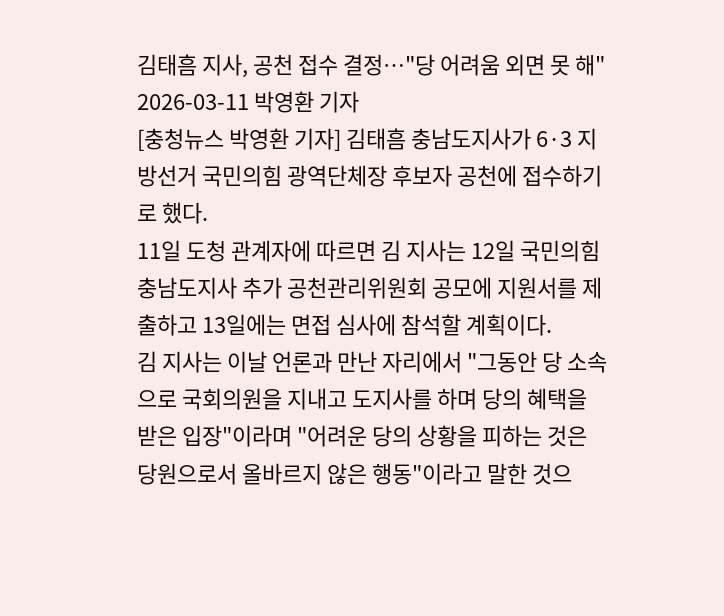김태흠 지사, 공천 접수 결정…"당 어려움 외면 못 해"
2026-03-11 박영환 기자
[충청뉴스 박영환 기자] 김태흠 충남도지사가 6·3 지방선거 국민의힘 광역단체장 후보자 공천에 접수하기로 했다.
11일 도청 관계자에 따르면 김 지사는 12일 국민의힘 충남도지사 추가 공천관리위원회 공모에 지원서를 제출하고 13일에는 면접 심사에 참석할 계획이다.
김 지사는 이날 언론과 만난 자리에서 "그동안 당 소속으로 국회의원을 지내고 도지사를 하며 당의 혜택을 받은 입장"이라며 "어려운 당의 상황을 피하는 것은 당원으로서 올바르지 않은 행동"이라고 말한 것으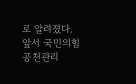로 알려졌다.
앞서 국민의힘 공천관리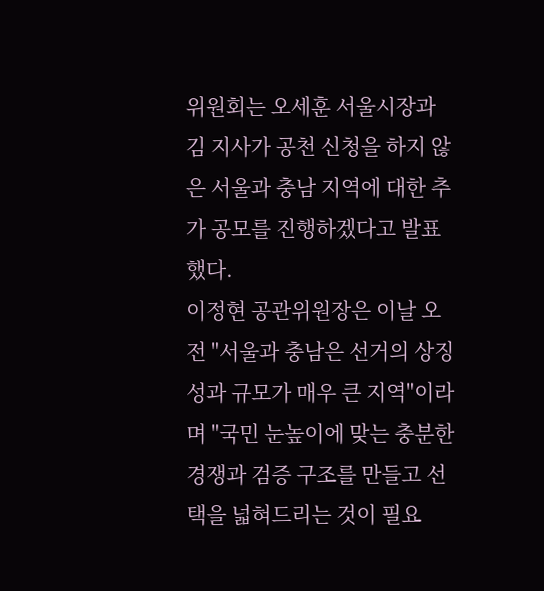위원회는 오세훈 서울시장과 김 지사가 공천 신청을 하지 않은 서울과 충남 지역에 대한 추가 공모를 진행하겠다고 발표했다.
이정현 공관위원장은 이날 오전 "서울과 충남은 선거의 상징성과 규모가 매우 큰 지역"이라며 "국민 눈높이에 맞는 충분한 경쟁과 검증 구조를 만들고 선택을 넓혀드리는 것이 필요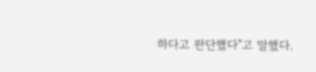하다고 판단했다"고 말했다.